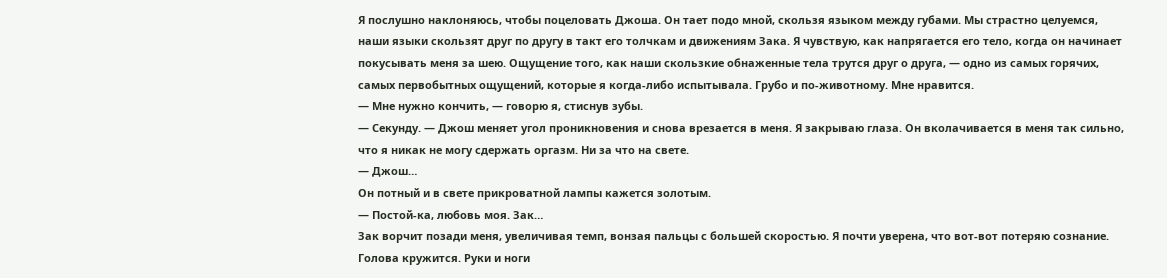Я послушно наклоняюсь, чтобы поцеловать Джоша. Он тает подо мной, скользя языком между губами. Мы страстно целуемся, наши языки скользят друг по другу в такт его толчкам и движениям Зака. Я чувствую, как напрягается его тело, когда он начинает покусывать меня за шею. Ощущение того, как наши скользкие обнаженные тела трутся друг о друга, — одно из самых горячих, самых первобытных ощущений, которые я когда-либо испытывала. Грубо и по-животному. Мне нравится.
— Мне нужно кончить, — говорю я, стиснув зубы.
— Секунду. — Джош меняет угол проникновения и снова врезается в меня. Я закрываю глаза. Он вколачивается в меня так сильно, что я никак не могу сдержать оргазм. Ни за что на свете.
— Джош…
Он потный и в свете прикроватной лампы кажется золотым.
— Постой-ка, любовь моя. Зак…
Зак ворчит позади меня, увеличивая темп, вонзая пальцы с бoльшей скоростью. Я почти уверена, что вот-вот потеряю сознание. Голова кружится. Руки и ноги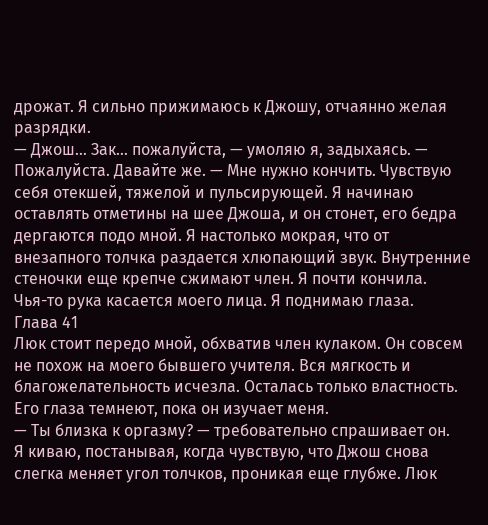дрожат. Я сильно прижимаюсь к Джошу, отчаянно желая разрядки.
— Джош… Зак… пожалуйста, — умоляю я, задыхаясь. — Пожалуйста. Давайте же. — Мне нужно кончить. Чувствую себя отекшей, тяжелой и пульсирующей. Я начинаю оставлять отметины на шее Джоша, и он стонет, его бедра дергаются подо мной. Я настолько мокрая, что от внезапного толчка раздается хлюпающий звук. Внутренние стеночки еще крепче сжимают член. Я почти кончила.
Чья-то рука касается моего лица. Я поднимаю глаза.
Глава 41
Люк стоит передо мной, обхватив член кулаком. Он совсем не похож на моего бывшего учителя. Вся мягкость и благожелательность исчезла. Осталась только властность. Его глаза темнеют, пока он изучает меня.
— Ты близка к оргазму? — требовательно спрашивает он.
Я киваю, постанывая, когда чувствую, что Джош снова слегка меняет угол толчков, проникая еще глубже. Люк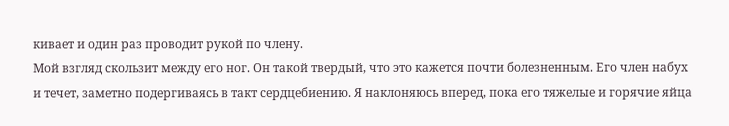кивает и один раз проводит рукой по члену.
Мой взгляд скользит между его ног. Он такой твердый, что это кажется почти болезненным. Его член набух и течет, заметно подергиваясь в такт сердцебиению. Я наклоняюсь вперед, пока его тяжелые и горячие яйца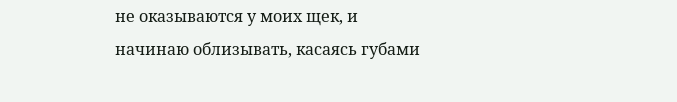не оказываются у моих щек, и начинаю облизывать, касаясь губами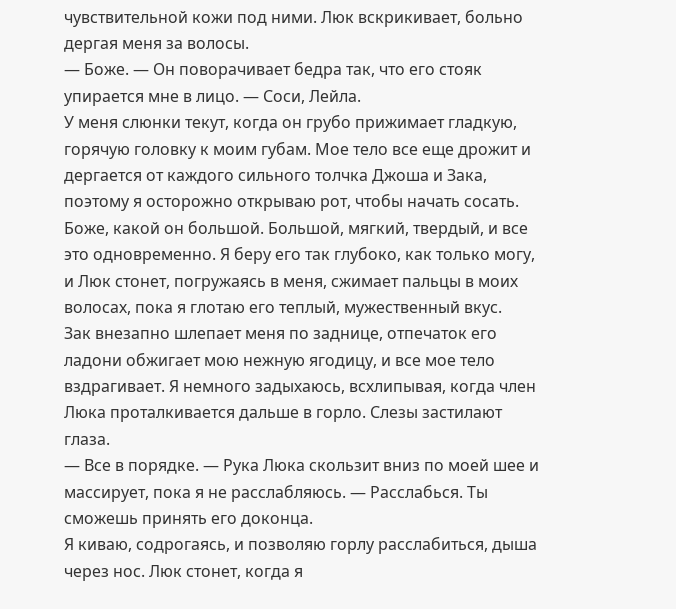чувствительной кожи под ними. Люк вскрикивает, больно дергая меня за волосы.
— Боже. — Он поворачивает бедра так, что его стояк упирается мне в лицо. — Соси, Лейла.
У меня слюнки текут, когда он грубо прижимает гладкую, горячую головку к моим губам. Мое тело все еще дрожит и дергается от каждого сильного толчка Джоша и Зака, поэтому я осторожно открываю рот, чтобы начать сосать.
Боже, какой он большой. Большой, мягкий, твердый, и все это одновременно. Я беру его так глубоко, как только могу, и Люк стонет, погружаясь в меня, сжимает пальцы в моих волосах, пока я глотаю его теплый, мужественный вкус.
Зак внезапно шлепает меня по заднице, отпечаток его ладони обжигает мою нежную ягодицу, и все мое тело вздрагивает. Я немного задыхаюсь, всхлипывая, когда член Люка проталкивается дальше в горло. Слезы застилают глаза.
— Все в порядке. — Рука Люка скользит вниз по моей шее и массирует, пока я не расслабляюсь. — Расслабься. Ты сможешь принять его доконца.
Я киваю, содрогаясь, и позволяю горлу расслабиться, дыша через нос. Люк стонет, когда я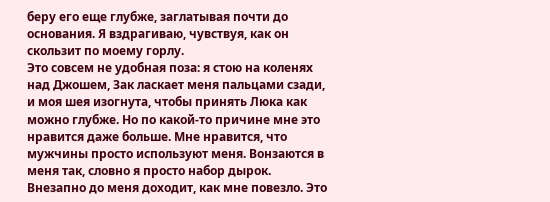беру его еще глубже, заглатывая почти до основания. Я вздрагиваю, чувствуя, как он скользит по моему горлу.
Это совсем не удобная поза: я стою на коленях над Джошем, Зак ласкает меня пальцами сзади, и моя шея изогнута, чтобы принять Люка как можно глубже. Но по какой-то причине мне это нравится даже больше. Мне нравится, что мужчины просто используют меня. Вонзаются в меня так, словно я просто набор дырок.
Внезапно до меня доходит, как мне повезло. Это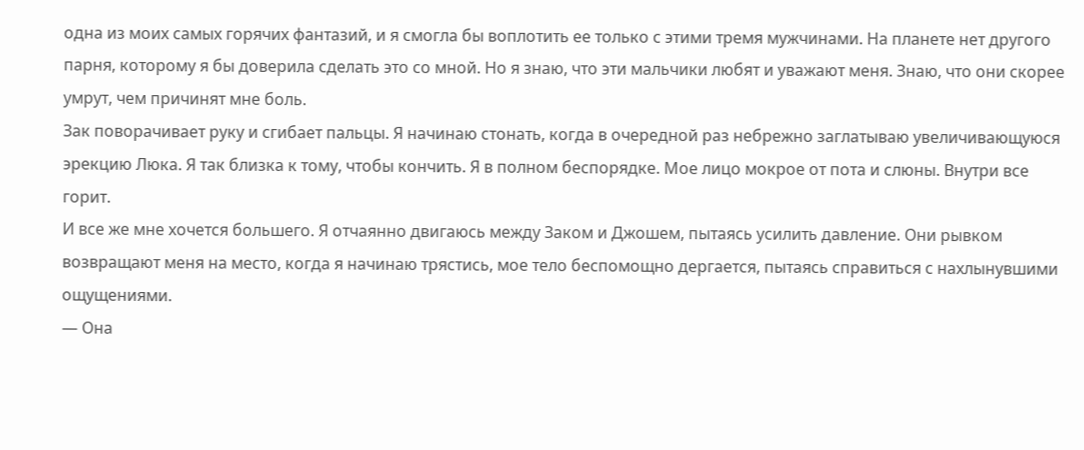одна из моих самых горячих фантазий, и я смогла бы воплотить ее только с этими тремя мужчинами. На планете нет другого парня, которому я бы доверила сделать это со мной. Но я знаю, что эти мальчики любят и уважают меня. Знаю, что они скорее умрут, чем причинят мне боль.
Зак поворачивает руку и сгибает пальцы. Я начинаю стонать, когда в очередной раз небрежно заглатываю увеличивающуюся эрекцию Люка. Я так близка к тому, чтобы кончить. Я в полном беспорядке. Мое лицо мокрое от пота и слюны. Внутри все горит.
И все же мне хочется большего. Я отчаянно двигаюсь между Заком и Джошем, пытаясь усилить давление. Они рывком возвращают меня на место, когда я начинаю трястись, мое тело беспомощно дергается, пытаясь справиться с нахлынувшими ощущениями.
— Она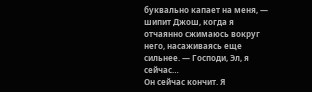буквально капает на меня, — шипит Джош, когда я отчаянно сжимаюсь вокруг него, насаживаясь еще сильнее. — Господи, Эл, я сейчас…
Он сейчас кончит. Я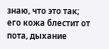знаю, что это так; его кожа блестит от пота, дыхание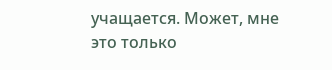учащается. Может, мне это только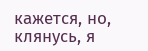кажется, но, клянусь, я